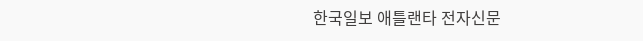한국일보 애틀랜타 전자신문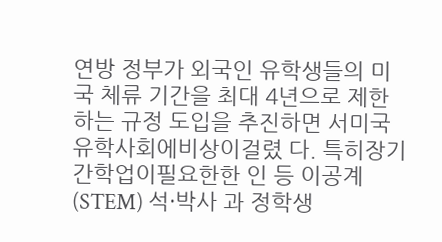연방 정부가 외국인 유학생들의 미국 체류 기간을 최대 4년으로 제한하는 규정 도입을 추진하면 서미국유학사회에비상이걸렸 다. 특히장기간학업이필요한한 인 등 이공계(STEM) 석·박사 과 정학생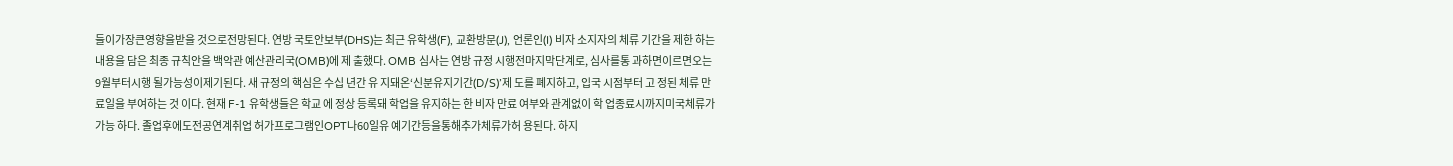들이가장큰영향을받을 것으로전망된다. 연방 국토안보부(DHS)는 최근 유학생(F), 교환방문(J), 언론인(I) 비자 소지자의 체류 기간을 제한 하는 내용을 담은 최종 규칙안을 백악관 예산관리국(OMB)에 제 출했다. OMB 심사는 연방 규정 시행전마지막단계로, 심사를통 과하면이르면오는9월부터시행 될가능성이제기된다. 새 규정의 핵심은 수십 년간 유 지돼온‘신분유지기간(D/S)’제 도를 폐지하고, 입국 시점부터 고 정된 체류 만료일을 부여하는 것 이다. 현재 F-1 유학생들은 학교 에 정상 등록돼 학업을 유지하는 한 비자 만료 여부와 관계없이 학 업종료시까지미국체류가가능 하다. 졸업후에도전공연계취업 허가프로그램인OPT나60일유 예기간등을통해추가체류가허 용된다. 하지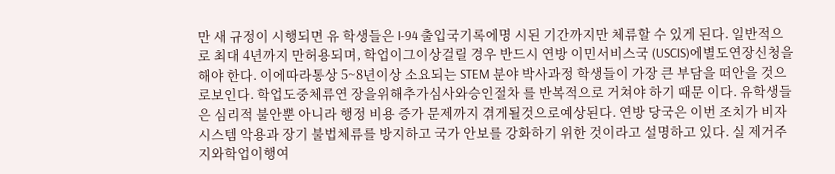만 새 규정이 시행되면 유 학생들은 I-94 출입국기록에명 시된 기간까지만 체류할 수 있게 된다. 일반적으로 최대 4년까지 만허용되며, 학업이그이상걸릴 경우 반드시 연방 이민서비스국 (USCIS)에별도연장신청을해야 한다. 이에따라통상 5~8년이상 소요되는 STEM 분야 박사과정 학생들이 가장 큰 부담을 떠안을 것으로보인다. 학업도중체류연 장을위해추가심사와승인절차 를 반복적으로 거쳐야 하기 때문 이다. 유학생들은 심리적 불안뿐 아니라 행정 비용 증가 문제까지 겪게될것으로예상된다. 연방 당국은 이번 조치가 비자 시스템 악용과 장기 불법체류를 방지하고 국가 안보를 강화하기 위한 것이라고 설명하고 있다. 실 제거주지와학업이행여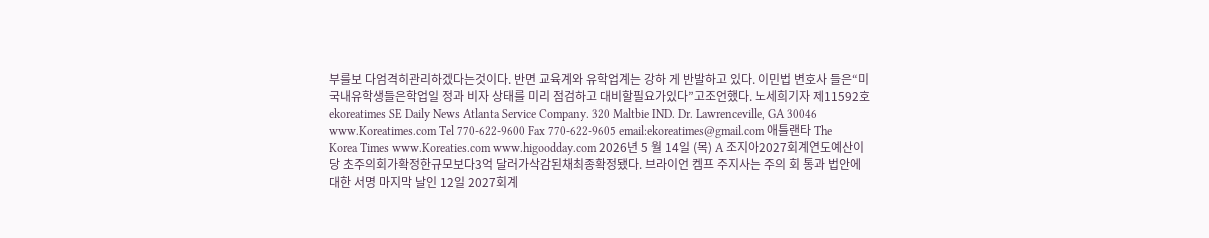부를보 다엄격히관리하겠다는것이다. 반면 교육계와 유학업계는 강하 게 반발하고 있다. 이민법 변호사 들은“미국내유학생들은학업일 정과 비자 상태를 미리 점검하고 대비할필요가있다”고조언했다. 노세희기자 제11592호 ekoreatimes SE Daily News Atlanta Service Company. 320 Maltbie IND. Dr. Lawrenceville, GA 30046 www.Koreatimes.com Tel 770-622-9600 Fax 770-622-9605 email:ekoreatimes@gmail.com 애틀랜타 The Korea Times www.Koreaties.com www.higoodday.com 2026년 5 월 14일 (목) A 조지아2027회계연도예산이당 초주의회가확정한규모보다3억 달러가삭감된채최종확정됐다. 브라이언 켐프 주지사는 주의 회 통과 법안에 대한 서명 마지막 날인 12일 2027회계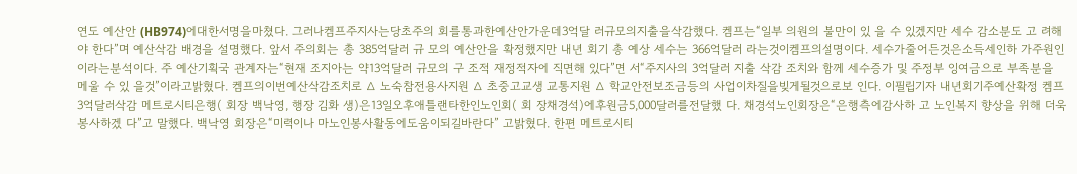연도 예산안 (HB974)에대한서명을마쳤다. 그러나켐프주지사는당초주의 회를통과한예산안가운데3억달 러규모의지출을삭감했다. 켐프는“일부 의원의 불만이 있 을 수 있겠지만 세수 감소분도 고 려해야 한다”며 예산삭감 배경을 설명했다. 앞서 주의회는 총 385억달러 규 모의 예산안을 확정했지만 내년 회기 총 예상 세수는 366억달러 라는것이켐프의설명이다. 세수가줄어든것은소득세인하 가주원인이라는분석이다. 주 예산기획국 관계자는“현재 조지아는 약13억달러 규모의 구 조적 재정적자에 직면해 있다”면 서“주지사의 3억달러 지출 삭감 조치와 함께 세수증가 및 주정부 잉여금으로 부족분을 메울 수 있 을것”이라고밝혔다. 켐프의이번예산삭감조치로 ∆ 노숙참전용사지원 ∆ 초중고교생 교통지원 ∆ 학교안전보조금등의 사업이차질을빚게될것으로보 인다. 이필립기자 내년회기주예산확정 켐프 3억달러삭감 메트로시티은행( 회장 백낙영, 행장 김화 생)은13일오후애틀랜타한인노인회( 회 장채경석)에후원금5,000달러를전달했 다. 채경석노인회장은“은행측에감사하 고 노인복지 향상을 위해 더욱 봉사하겠 다”고 말했다. 백낙영 회장은“미력이나 마노인봉사활동에도움이되길바란다” 고밝혔다. 한편 메트로시티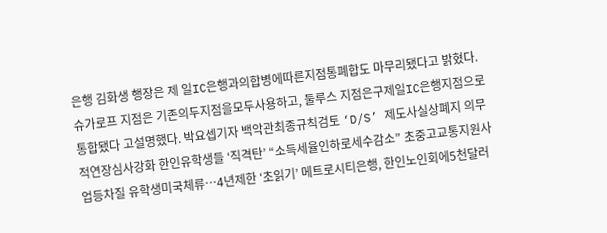은행 김화생 행장은 제 일IC은행과의합병에따른지점통폐합도 마무리됐다고 밝혔다. 슈가로프 지점은 기존의두지점을모두사용하고, 둘루스 지점은구제일IC은행지점으로통합됐다 고설명했다. 박요셉기자 백악관최종규칙검토 ‘D/S’ 제도사실상폐지 의무적연장심사강화 한인유학생들 ‘직격탄’ “소득세율인하로세수감소” 초중고교통지원사업등차질 유학생미국체류…4년제한 ‘초읽기’ 메트로시티은행, 한인노인회에5천달러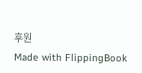후원
Made with FlippingBook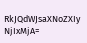RkJQdWJsaXNoZXIy NjIxMjA=